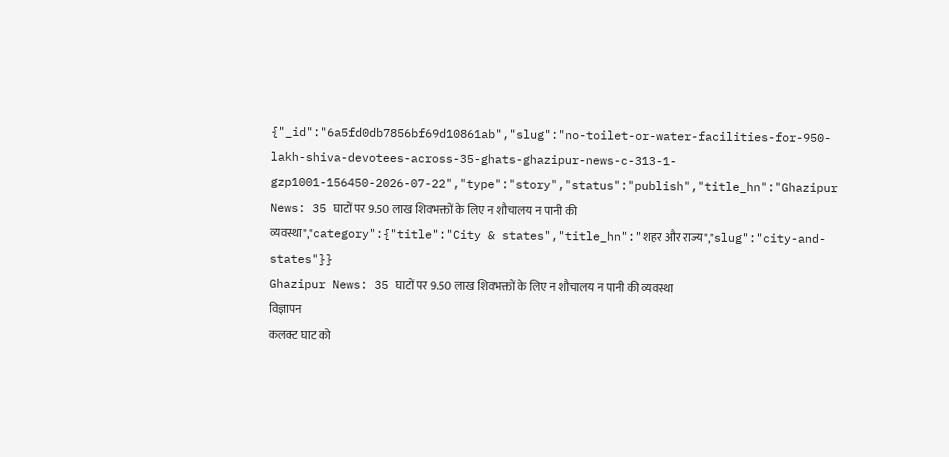{"_id":"6a5fd0db7856bf69d10861ab","slug":"no-toilet-or-water-facilities-for-950-lakh-shiva-devotees-across-35-ghats-ghazipur-news-c-313-1-gzp1001-156450-2026-07-22","type":"story","status":"publish","title_hn":"Ghazipur News: 35 घाटों पर 9.50 लाख शिवभक्तों के लिए न शौचालय न पानी की व्यवस्था","category":{"title":"City & states","title_hn":"शहर और राज्य","slug":"city-and-states"}}
Ghazipur News: 35 घाटों पर 9.50 लाख शिवभक्तों के लिए न शौचालय न पानी की व्यवस्था
विज्ञापन
कलक्ट घाट को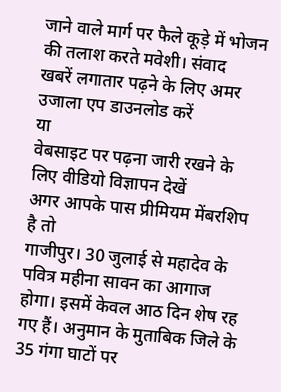जाने वाले मार्ग पर फैले कूड़े में भोजन की तलाश करते मवेशी। संवाद
खबरें लगातार पढ़ने के लिए अमर उजाला एप डाउनलोड करें
या
वेबसाइट पर पढ़ना जारी रखने के लिए वीडियो विज्ञापन देखें
अगर आपके पास प्रीमियम मेंबरशिप है तो
गाजीपुर। 30 जुलाई से महादेव के पवित्र महीना सावन का आगाज होगा। इसमें केवल आठ दिन शेष रह गए हैं। अनुमान के मुताबिक जिले के 35 गंगा घाटों पर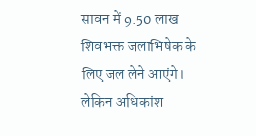सावन में 9.50 लाख शिवभक्त जलाभिषेक के लिए जल लेने आएंगे। लेकिन अधिकांश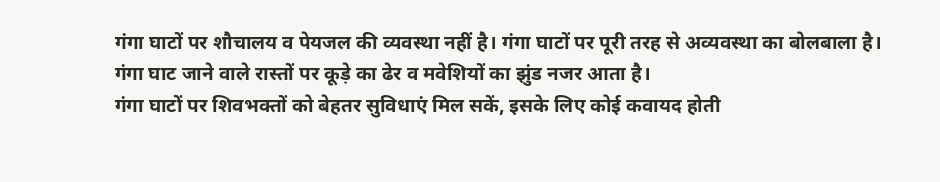गंगा घाटों पर शौचालय व पेयजल की व्यवस्था नहीं है। गंगा घाटों पर पूरी तरह से अव्यवस्था का बोलबाला है। गंगा घाट जाने वाले रास्तों पर कूड़े का ढेर व मवेशियों का झुंड नजर आता है।
गंगा घाटों पर शिवभक्तों को बेहतर सुविधाएं मिल सकें, इसके लिए कोई कवायद होती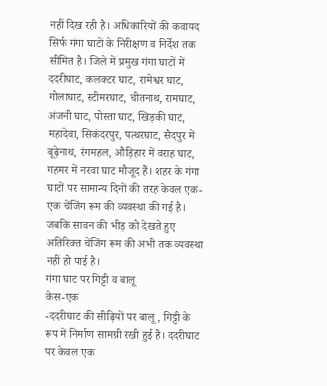नहीं दिख रही है। अधिकारियों की कवायद सिर्फ गंगा घाटों के निरीक्षण व निर्देश तक सीमित है। जिले में प्रमुख गंगा घाटों में ददरीघाट, कलक्टर घाट, रामेश्वर घाट, गोलाघाट, स्टीमरघाट, चीतनाथ, रामघाट, अंजनी घाट, पोस्ता घाट, खिड़की घाट, महादेवा, सिकंदरपुर, पत्थरघाट, सैदपुर में बूढ़ेनाथ, रंगमहल, औड़िहार में वराह घाट, गहमर में नरवा घाट मौजूद हैं। शहर के गंगा घाटों पर सामान्य दिनों की तरह केवल एक-एक चेंजिंग रूम की व्यवस्था की गई है। जबकि सावन की भीड़ को देखते हुए अतिरिक्त चेंजिंग रूम की अभी तक व्यवस्था नहीं हो पाई है।
गंगा घाट पर गिट्टी व बालू
केस-एक
-ददरीघाट की सीढ़ियों पर बालू, गिट्टी के रूप में निर्माण सामग्री रखी हुई है। ददरीघाट पर केवल एक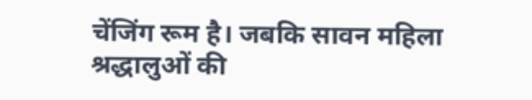चेंजिंग रूम है। जबकि सावन महिला श्रद्धालुओं की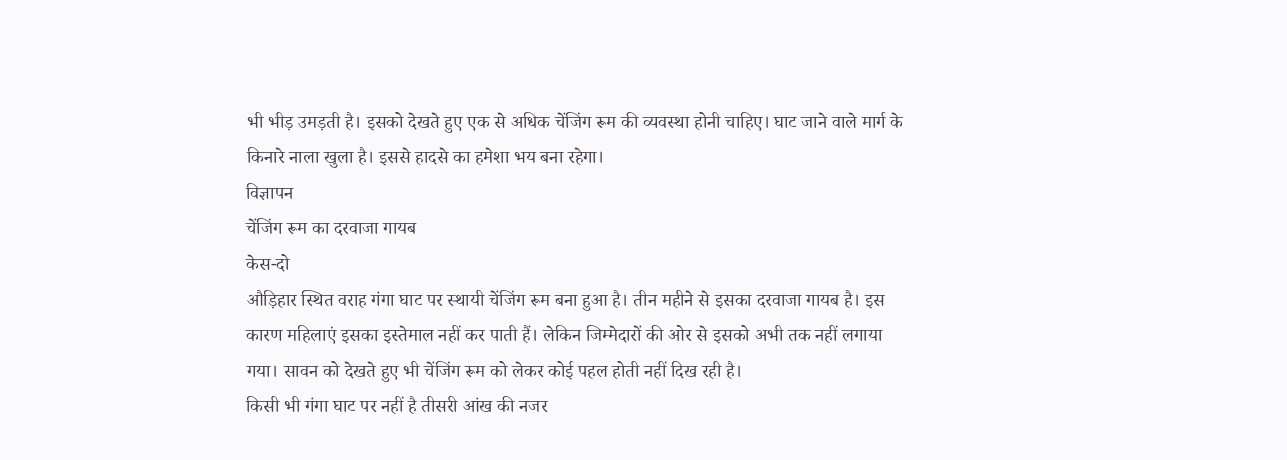भी भीड़ उमड़ती है। इसको देखते हुए एक से अधिक चेंजिंग रूम की व्यवस्था होनी चाहिए। घाट जाने वाले मार्ग के किनारे नाला खुला है। इससे हादसे का हमेशा भय बना रहेगा।
विज्ञापन
चेंजिंग रूम का दरवाजा गायब
केस-दो
औड़िहार स्थित वराह गंगा घाट पर स्थायी चेंजिंग रूम बना हुआ है। तीन महीने से इसका दरवाजा गायब है। इस कारण महिलाएं इसका इस्तेमाल नहीं कर पाती हैं। लेकिन जिम्मेदारों की ओर से इसको अभी तक नहीं लगाया गया। सावन को देखते हुए भी चेंजिंग रूम को लेकर कोई पहल होती नहीं दिख रही है।
किसी भी गंगा घाट पर नहीं है तीसरी आंख की नजर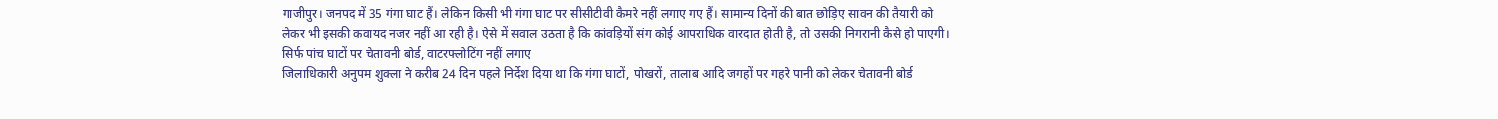गाजीपुर। जनपद में 35 गंगा घाट हैं। लेकिन किसी भी गंगा घाट पर सीसीटीवी कैमरे नहीं लगाए गए हैं। सामान्य दिनों की बात छोड़िए सावन की तैयारी को लेकर भी इसकी कवायद नजर नहीं आ रही है। ऐसे में सवाल उठता है कि कांवड़ियों संग कोई आपराधिक वारदात होती है, तो उसकी निगरानी कैसे हो पाएगी।
सिर्फ पांच घाटों पर चेतावनी बोर्ड, वाटरफ्लोटिंग नहीं लगाए
जिलाधिकारी अनुपम शुक्ला ने करीब 24 दिन पहले निर्देश दिया था कि गंगा घाटों, पोखरों, तालाब आदि जगहों पर गहरे पानी को लेकर चेतावनी बोर्ड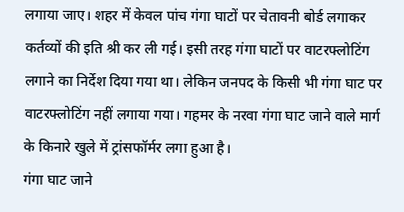लगाया जाए। शहर में केवल पांच गंगा घाटों पर चेतावनी बोर्ड लगाकर कर्तव्यों की इति श्री कर ली गई। इसी तरह गंगा घाटों पर वाटरफ्लोटिंग लगाने का निर्देश दिया गया था। लेकिन जनपद के किसी भी गंगा घाट पर वाटरफ्लोटिंग नहीं लगाया गया। गहमर के नरवा गंगा घाट जाने वाले मार्ग के किनारे खुले में ट्रांसफॉर्मर लगा हुआ है।
गंगा घाट जाने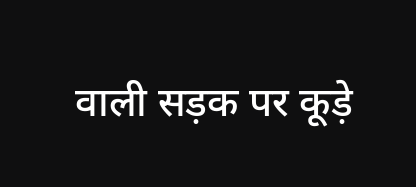वाली सड़क पर कूड़े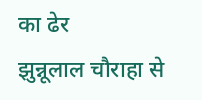का ढेर
झुन्नूलाल चौराहा से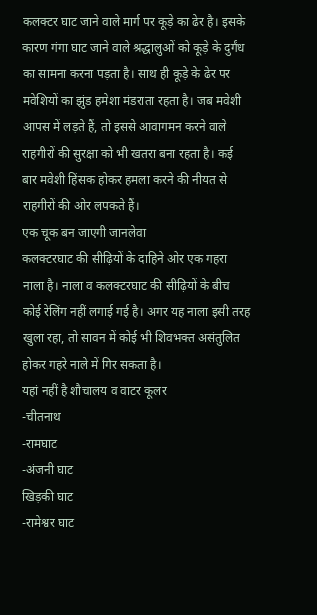कलक्टर घाट जाने वाले मार्ग पर कूड़े का ढेर है। इसके कारण गंगा घाट जाने वाले श्रद्धालुओं को कूड़े के दुर्गंध का सामना करना पड़ता है। साथ ही कूड़े के ढेर पर मवेशियों का झुंड हमेशा मंडराता रहता है। जब मवेशी आपस में लड़ते हैं, तो इससे आवागमन करने वाले राहगीरों की सुरक्षा को भी खतरा बना रहता है। कई बार मवेशी हिंसक होकर हमला करने की नीयत से राहगीरों की ओर लपकते हैं।
एक चूक बन जाएगी जानलेवा
कलक्टरघाट की सीढ़ियों के दाहिने ओर एक गहरा नाला है। नाला व कलक्टरघाट की सीढ़ियों के बीच कोई रेलिंग नहीं लगाई गई है। अगर यह नाला इसी तरह खुला रहा, तो सावन में कोई भी शिवभक्त असंतुलित होकर गहरे नाले में गिर सकता है।
यहां नहीं है शौचालय व वाटर कूलर
-चीतनाथ
-रामघाट
-अंजनी घाट
खिड़की घाट
-रामेश्वर घाट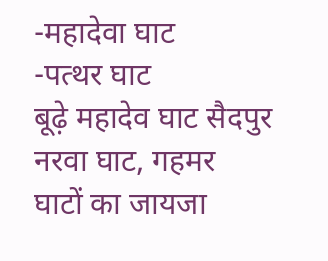-महादेवा घाट
-पत्थर घाट
बूढ़े महादेव घाट सैदपुर
नरवा घाट, गहमर
घाटों का जायजा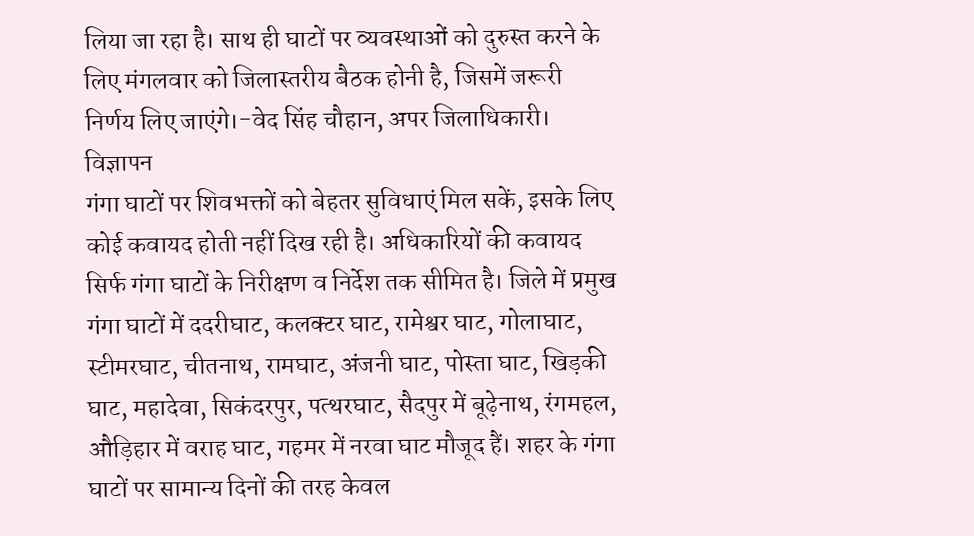लिया जा रहा है। साथ ही घाटों पर व्यवस्थाओं को दुरुस्त करने के लिए मंगलवार को जिलास्तरीय बैठक होनी है, जिसमें जरूरी निर्णय लिए जाएंगे।-वेद सिंह चौहान, अपर जिलाधिकारी।
विज्ञापन
गंगा घाटों पर शिवभक्तों को बेहतर सुविधाएं मिल सकें, इसके लिए कोई कवायद होती नहीं दिख रही है। अधिकारियों की कवायद सिर्फ गंगा घाटों के निरीक्षण व निर्देश तक सीमित है। जिले में प्रमुख गंगा घाटों में ददरीघाट, कलक्टर घाट, रामेश्वर घाट, गोलाघाट, स्टीमरघाट, चीतनाथ, रामघाट, अंजनी घाट, पोस्ता घाट, खिड़की घाट, महादेवा, सिकंदरपुर, पत्थरघाट, सैदपुर में बूढ़ेनाथ, रंगमहल, औड़िहार में वराह घाट, गहमर में नरवा घाट मौजूद हैं। शहर के गंगा घाटों पर सामान्य दिनों की तरह केवल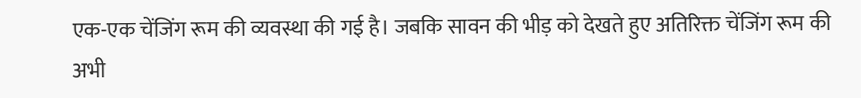एक-एक चेंजिंग रूम की व्यवस्था की गई है। जबकि सावन की भीड़ को देखते हुए अतिरिक्त चेंजिंग रूम की अभी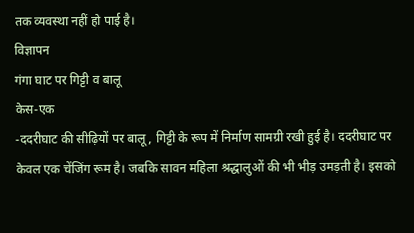तक व्यवस्था नहीं हो पाई है।
विज्ञापन
गंगा घाट पर गिट्टी व बालू
केस-एक
-ददरीघाट की सीढ़ियों पर बालू, गिट्टी के रूप में निर्माण सामग्री रखी हुई है। ददरीघाट पर केवल एक चेंजिंग रूम है। जबकि सावन महिला श्रद्धालुओं की भी भीड़ उमड़ती है। इसको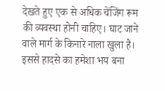देखते हुए एक से अधिक चेंजिंग रूम की व्यवस्था होनी चाहिए। घाट जाने वाले मार्ग के किनारे नाला खुला है। इससे हादसे का हमेशा भय बना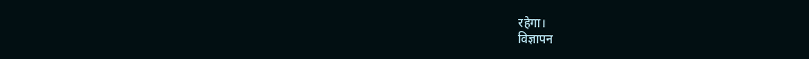रहेगा।
विज्ञापन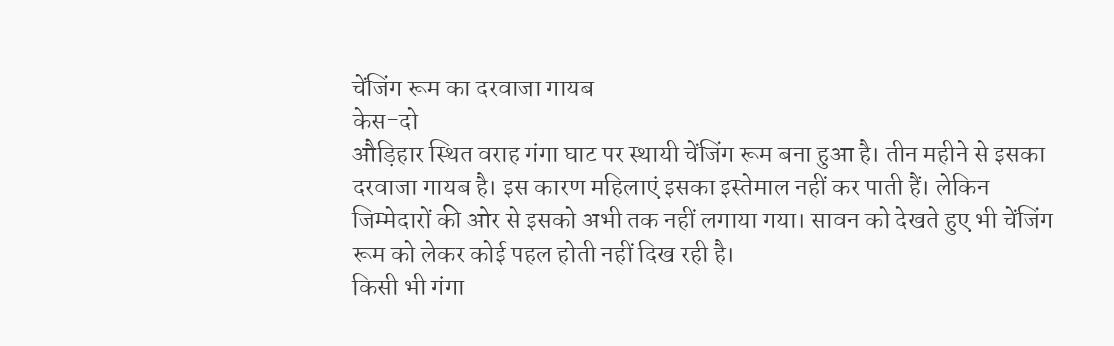चेंजिंग रूम का दरवाजा गायब
केस-दो
औड़िहार स्थित वराह गंगा घाट पर स्थायी चेंजिंग रूम बना हुआ है। तीन महीने से इसका दरवाजा गायब है। इस कारण महिलाएं इसका इस्तेमाल नहीं कर पाती हैं। लेकिन जिम्मेदारों की ओर से इसको अभी तक नहीं लगाया गया। सावन को देखते हुए भी चेंजिंग रूम को लेकर कोई पहल होती नहीं दिख रही है।
किसी भी गंगा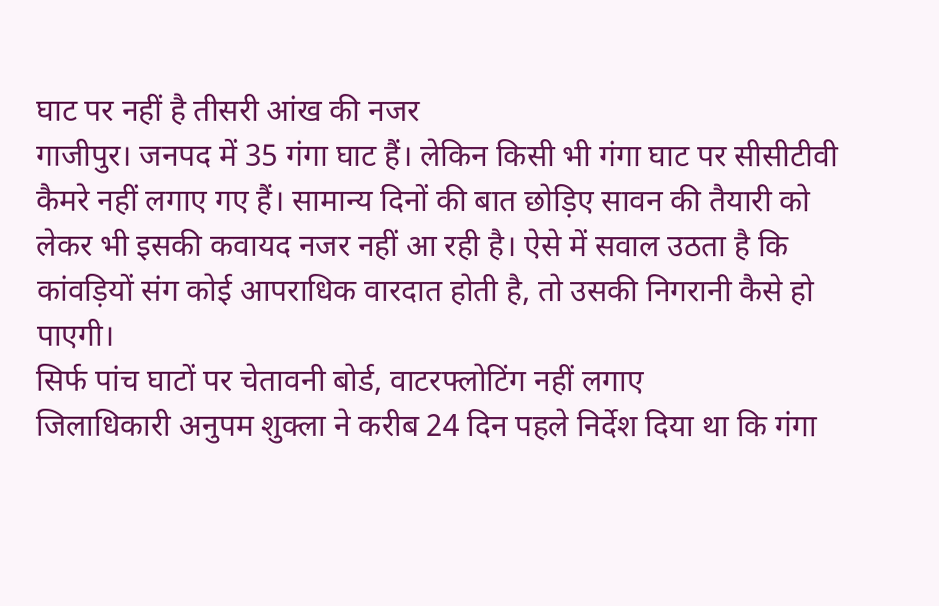घाट पर नहीं है तीसरी आंख की नजर
गाजीपुर। जनपद में 35 गंगा घाट हैं। लेकिन किसी भी गंगा घाट पर सीसीटीवी कैमरे नहीं लगाए गए हैं। सामान्य दिनों की बात छोड़िए सावन की तैयारी को लेकर भी इसकी कवायद नजर नहीं आ रही है। ऐसे में सवाल उठता है कि कांवड़ियों संग कोई आपराधिक वारदात होती है, तो उसकी निगरानी कैसे हो पाएगी।
सिर्फ पांच घाटों पर चेतावनी बोर्ड, वाटरफ्लोटिंग नहीं लगाए
जिलाधिकारी अनुपम शुक्ला ने करीब 24 दिन पहले निर्देश दिया था कि गंगा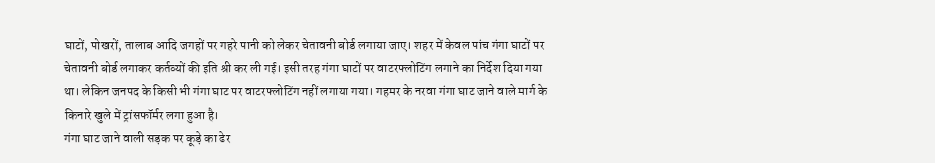घाटों, पोखरों, तालाब आदि जगहों पर गहरे पानी को लेकर चेतावनी बोर्ड लगाया जाए। शहर में केवल पांच गंगा घाटों पर चेतावनी बोर्ड लगाकर कर्तव्यों की इति श्री कर ली गई। इसी तरह गंगा घाटों पर वाटरफ्लोटिंग लगाने का निर्देश दिया गया था। लेकिन जनपद के किसी भी गंगा घाट पर वाटरफ्लोटिंग नहीं लगाया गया। गहमर के नरवा गंगा घाट जाने वाले मार्ग के किनारे खुले में ट्रांसफॉर्मर लगा हुआ है।
गंगा घाट जाने वाली सड़क पर कूड़े का ढेर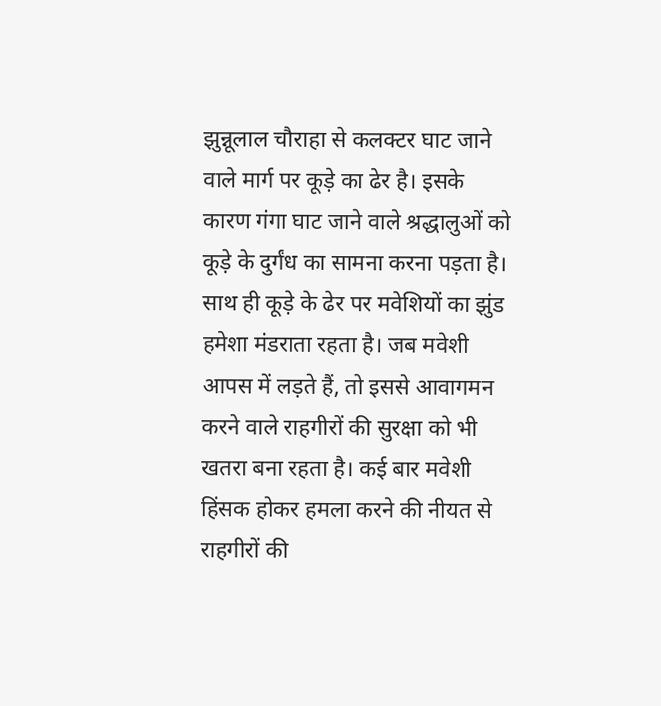झुन्नूलाल चौराहा से कलक्टर घाट जाने वाले मार्ग पर कूड़े का ढेर है। इसके कारण गंगा घाट जाने वाले श्रद्धालुओं को कूड़े के दुर्गंध का सामना करना पड़ता है। साथ ही कूड़े के ढेर पर मवेशियों का झुंड हमेशा मंडराता रहता है। जब मवेशी आपस में लड़ते हैं, तो इससे आवागमन करने वाले राहगीरों की सुरक्षा को भी खतरा बना रहता है। कई बार मवेशी हिंसक होकर हमला करने की नीयत से राहगीरों की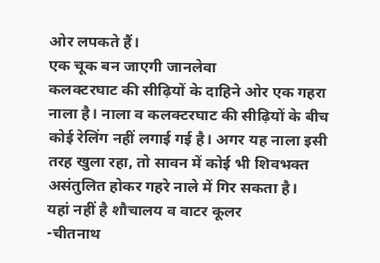ओर लपकते हैं।
एक चूक बन जाएगी जानलेवा
कलक्टरघाट की सीढ़ियों के दाहिने ओर एक गहरा नाला है। नाला व कलक्टरघाट की सीढ़ियों के बीच कोई रेलिंग नहीं लगाई गई है। अगर यह नाला इसी तरह खुला रहा, तो सावन में कोई भी शिवभक्त असंतुलित होकर गहरे नाले में गिर सकता है।
यहां नहीं है शौचालय व वाटर कूलर
-चीतनाथ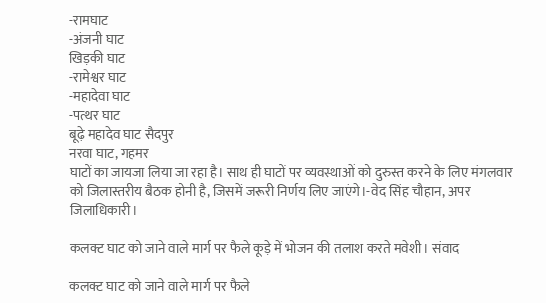-रामघाट
-अंजनी घाट
खिड़की घाट
-रामेश्वर घाट
-महादेवा घाट
-पत्थर घाट
बूढ़े महादेव घाट सैदपुर
नरवा घाट, गहमर
घाटों का जायजा लिया जा रहा है। साथ ही घाटों पर व्यवस्थाओं को दुरुस्त करने के लिए मंगलवार को जिलास्तरीय बैठक होनी है, जिसमें जरूरी निर्णय लिए जाएंगे।-वेद सिंह चौहान, अपर जिलाधिकारी।

कलक्ट घाट को जाने वाले मार्ग पर फैले कूड़े में भोजन की तलाश करते मवेशी। संवाद

कलक्ट घाट को जाने वाले मार्ग पर फैले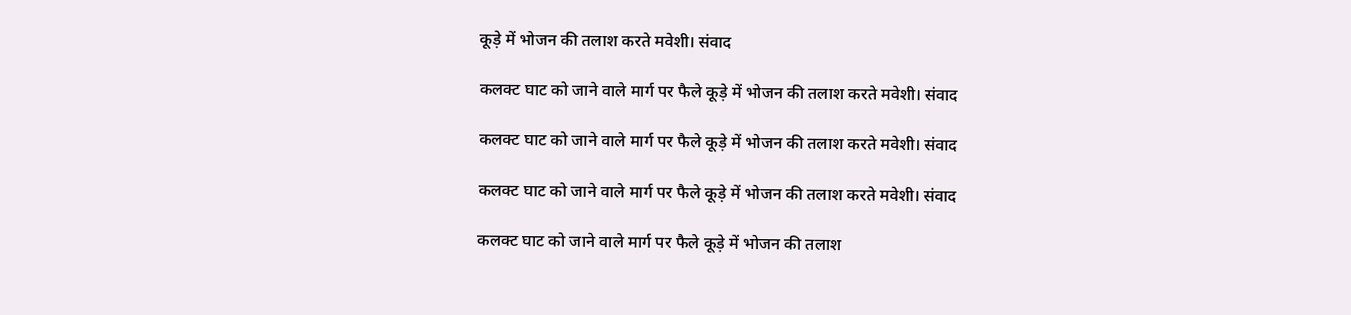कूड़े में भोजन की तलाश करते मवेशी। संवाद

कलक्ट घाट को जाने वाले मार्ग पर फैले कूड़े में भोजन की तलाश करते मवेशी। संवाद

कलक्ट घाट को जाने वाले मार्ग पर फैले कूड़े में भोजन की तलाश करते मवेशी। संवाद

कलक्ट घाट को जाने वाले मार्ग पर फैले कूड़े में भोजन की तलाश करते मवेशी। संवाद

कलक्ट घाट को जाने वाले मार्ग पर फैले कूड़े में भोजन की तलाश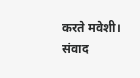करते मवेशी। संवाद